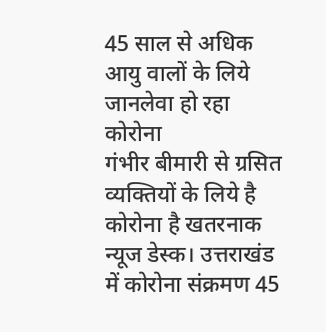45 साल से अधिक आयु वालों के लिये जानलेवा हो रहा कोरोना
गंभीर बीमारी से ग्रसित व्यक्तियों के लिये है कोरोना है खतरनाक
न्यूज डेस्क। उत्तराखंड में कोरोना संक्रमण 45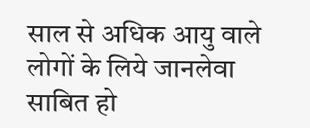साल से अधिक आयु वाले लोगों के लिये जानलेवा साबित हो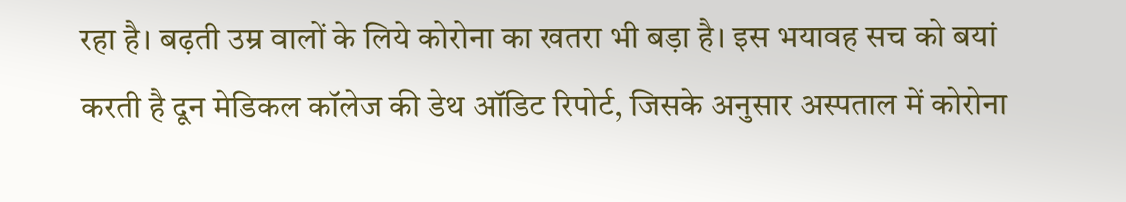रहा है। बढ़ती उम्र वालों के लिये कोरोना का खतरा भी बड़ा है। इस भयावह सच को बयां करती है दून मेडिकल कॉलेज की डेथ ऑडिट रिपोर्ट, जिसके अनुसार अस्पताल में कोरोना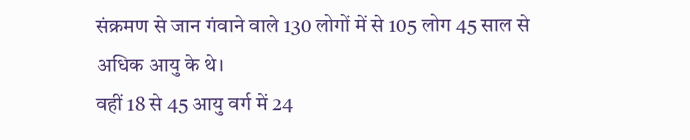संक्रमण से जान गंवाने वाले 130 लोगों में से 105 लोग 45 साल से अधिक आयु के थे।
वहीं 18 से 45 आयु वर्ग में 24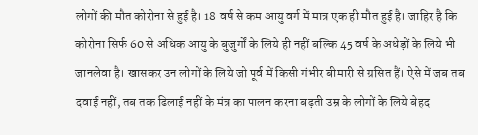लोगों की मौत कोरोना से हुई है। 18 वर्ष से कम आयु वर्ग में मात्र एक ही मौत हुई है। जाहिर है कि कोरोना सिर्फ 60 से अधिक आयु के बुजुर्गों के लिये ही नहीं बल्कि 45 वर्ष के अधेड़ों के लिये भी जानलेवा है। खासकर उन लोगों के लिये जो पूर्व में किसी गंभीर बीमारी से ग्रसित हैं। ऐसे में जब तब दवाई नहीं, तब तक ढिलाई नहीं के मंत्र का पालन करना बढ़ती उम्र के लोगों के लिये बेहद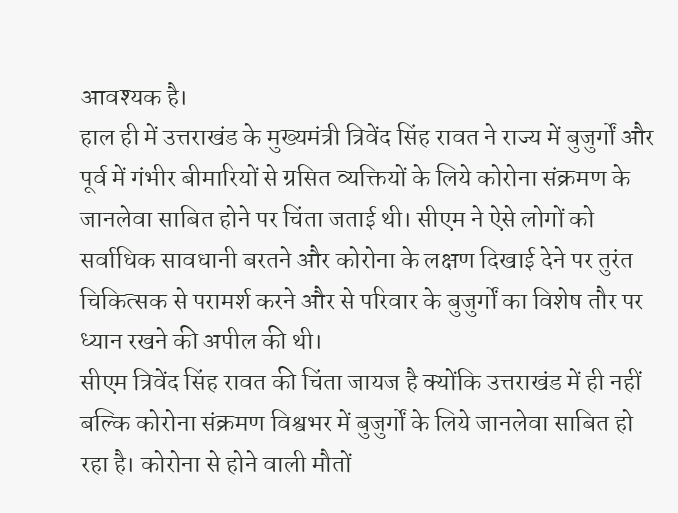आवश्यक है।
हाल ही में उत्तराखंड के मुख्यमंत्री त्रिवेंद सिंह रावत ने राज्य में बुजुर्गों और पूर्व में गंभीर बीमारियों से ग्रसित व्यक्तियों के लिये कोरोना संक्रमण के जानलेवा साबित होने पर चिंता जताई थी। सीएम ने ऐसे लोगों को सर्वाधिक सावधानी बरतने और कोरोना के लक्षण दिखाई देने पर तुरंत चिकित्सक से परामर्श करने और से परिवार के बुजुर्गों का विशेष तौर पर ध्यान रखने की अपील की थी।
सीएम त्रिवेंद सिंह रावत की चिंता जायज है क्योंकि उत्तराखंड में ही नहीं बल्कि कोरोना संक्रमण विश्वभर में बुजुर्गों के लिये जानलेवा साबित हो रहा है। कोरोना से होने वाली मौतों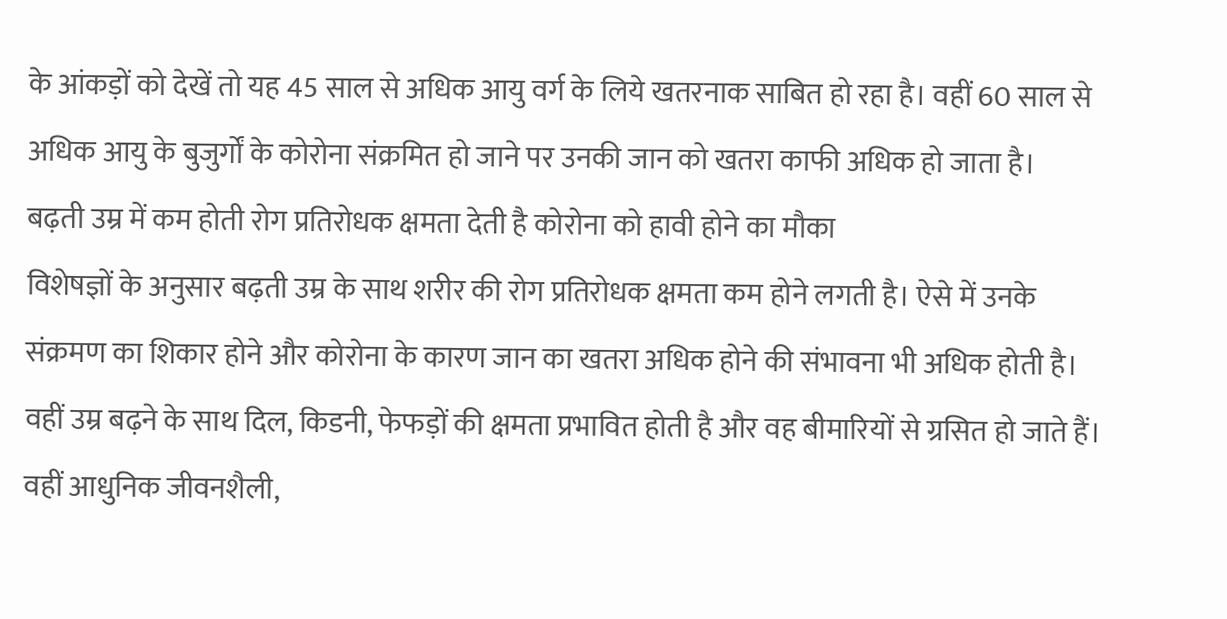के आंकड़ों को देखें तो यह 45 साल से अधिक आयु वर्ग के लिये खतरनाक साबित हो रहा है। वहीं 60 साल से अधिक आयु के बुजुर्गों के कोरोना संक्रमित हो जाने पर उनकी जान को खतरा काफी अधिक हो जाता है।
बढ़ती उम्र में कम होती रोग प्रतिरोधक क्षमता देती है कोरोना को हावी होने का मौका
विशेषज्ञों के अनुसार बढ़ती उम्र के साथ शरीर की रोग प्रतिरोधक क्षमता कम होने लगती है। ऐसे में उनके संक्रमण का शिकार होने और कोरोना के कारण जान का खतरा अधिक होने की संभावना भी अधिक होती है। वहीं उम्र बढ़ने के साथ दिल, किडनी, फेफड़ों की क्षमता प्रभावित होती है और वह बीमारियों से ग्रसित हो जाते हैं। वहीं आधुनिक जीवनशैली,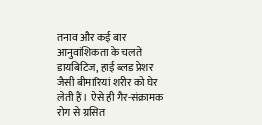तनाव और कई बार आनुवांशिकता के चलते डायबिटिज, हाई ब्लड प्रेशर जैसी बीमारियां शरीर को घेर लेती हैं। ऐसे ही गैर-संक्रामक रोग से ग्रसित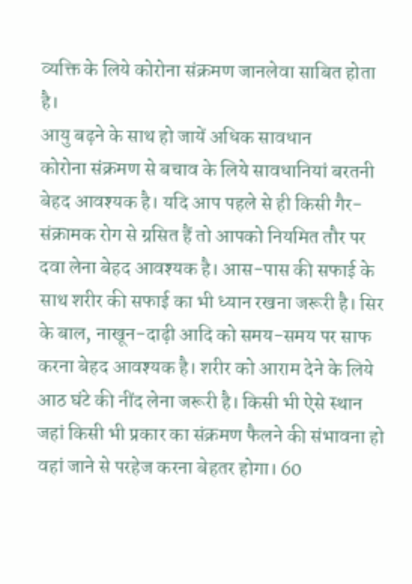व्यक्ति के लिये कोरोना संक्रमण जानलेवा साबित होता है।
आयु बढ़ने के साथ हो जायें अधिक सावधान
कोरोना संक्रमण से बचाव के लिये सावधानियां बरतनी बेहद आवश्यक है। यदि आप पहले से ही किसी गैर-संक्रामक रोग से ग्रसित हैं तो आपको नियमित तौर पर दवा लेना बेहद आवश्यक है। आस-पास की सफाई के साथ शरीर की सफाई का भी ध्यान रखना जरूरी है। सिर के बाल, नाखून-दाढ़ी आदि को समय-समय पर साफ करना बेहद आवश्यक है। शरीर को आराम देने के लिये आठ घंटे की नींद लेना जरूरी है। किसी भी ऐसे स्थान जहां किसी भी प्रकार का संक्रमण फैलने की संभावना हो वहां जाने से परहेज करना बेहतर होगा। 60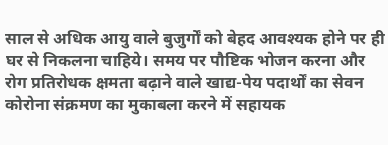साल से अधिक आयु वाले बुजुर्गों को बेहद आवश्यक होने पर ही घर से निकलना चाहिये। समय पर पौष्टिक भोजन करना और रोग प्रतिरोधक क्षमता बढ़ाने वाले खाद्य-पेय पदार्थों का सेवन कोरोना संक्रमण का मुकाबला करने में सहायक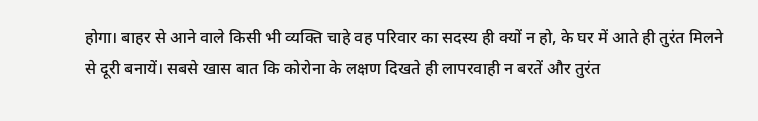होगा। बाहर से आने वाले किसी भी व्यक्ति चाहे वह परिवार का सदस्य ही क्यों न हो, के घर में आते ही तुरंत मिलने से दूरी बनायें। सबसे खास बात कि कोरोना के लक्षण दिखते ही लापरवाही न बरतें और तुरंत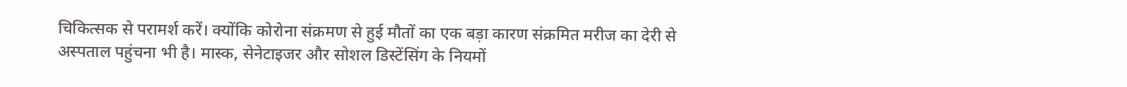चिकित्सक से परामर्श करें। क्योंकि कोरोना संक्रमण से हुई मौतों का एक बड़ा कारण संक्रमित मरीज का देरी से अस्पताल पहुंचना भी है। मास्क, सेनेटाइजर और सोशल डिस्टेंसिंग के नियमों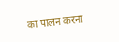का पालन करना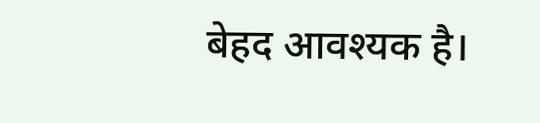बेहद आवश्यक है।